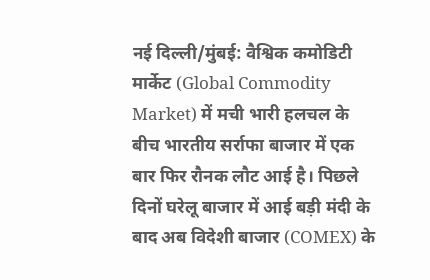नई दिल्ली/मुंबई: वैश्विक कमोडिटी मार्केट (Global Commodity Market) में मची भारी हलचल के बीच भारतीय सर्राफा बाजार में एक बार फिर रौनक लौट आई है। पिछले दिनों घरेलू बाजार में आई बड़ी मंदी के बाद अब विदेशी बाजार (COMEX) के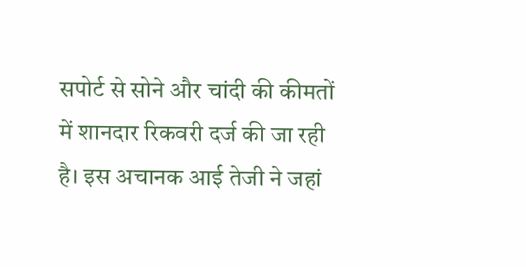सपोर्ट से सोने और चांदी की कीमतों में शानदार रिकवरी दर्ज की जा रही है। इस अचानक आई तेजी ने जहां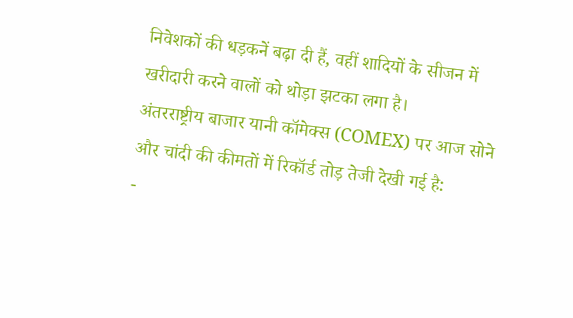निवेशकों की धड़कनें बढ़ा दी हैं, वहीं शादियों के सीजन में खरीदारी करने वालों को थोड़ा झटका लगा है।
अंतरराष्ट्रीय बाजार यानी कॉमेक्स (COMEX) पर आज सोने और चांदी की कीमतों में रिकॉर्ड तोड़ तेजी देखी गई है:
-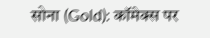सोना (Gold): कॉमेक्स पर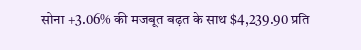सोना +3.06% की मजबूत बढ़त के साथ $4,239.90 प्रति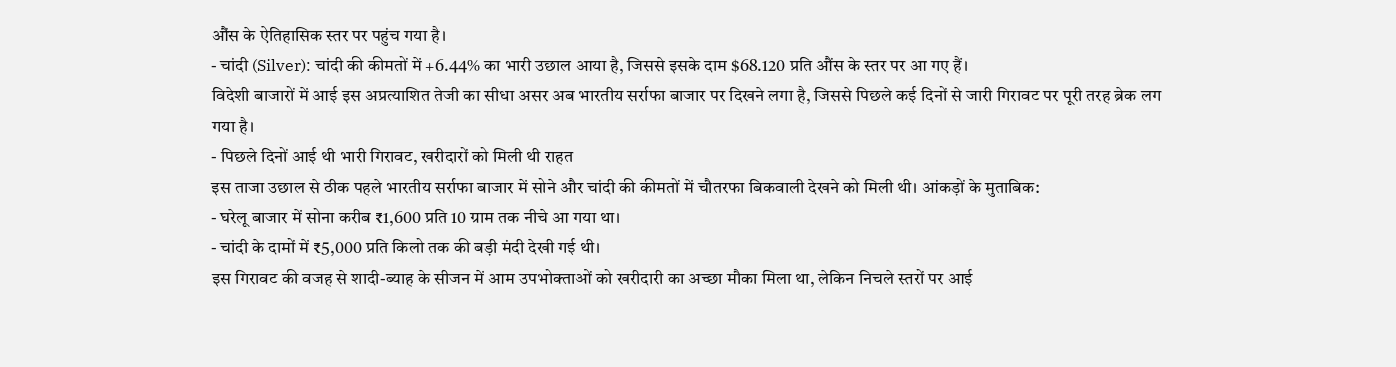औंस के ऐतिहासिक स्तर पर पहुंच गया है।
- चांदी (Silver): चांदी की कीमतों में +6.44% का भारी उछाल आया है, जिससे इसके दाम $68.120 प्रति औंस के स्तर पर आ गए हैं।
विदेशी बाजारों में आई इस अप्रत्याशित तेजी का सीधा असर अब भारतीय सर्राफा बाजार पर दिखने लगा है, जिससे पिछले कई दिनों से जारी गिरावट पर पूरी तरह ब्रेक लग गया है।
- पिछले दिनों आई थी भारी गिरावट, खरीदारों को मिली थी राहत
इस ताजा उछाल से ठीक पहले भारतीय सर्राफा बाजार में सोने और चांदी की कीमतों में चौतरफा बिकवाली देखने को मिली थी। आंकड़ों के मुताबिक:
- घरेलू बाजार में सोना करीब ₹1,600 प्रति 10 ग्राम तक नीचे आ गया था।
- चांदी के दामों में ₹5,000 प्रति किलो तक की बड़ी मंदी देखी गई थी।
इस गिरावट की वजह से शादी-ब्याह के सीजन में आम उपभोक्ताओं को खरीदारी का अच्छा मौका मिला था, लेकिन निचले स्तरों पर आई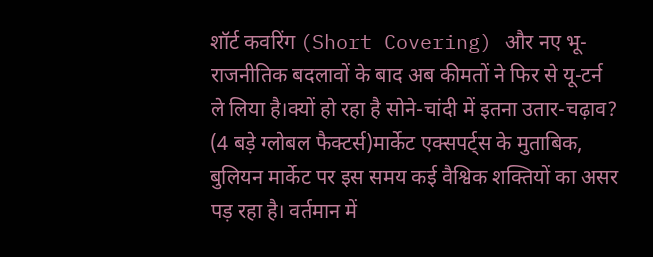शॉर्ट कवरिंग (Short Covering) और नए भू-राजनीतिक बदलावों के बाद अब कीमतों ने फिर से यू-टर्न ले लिया है।क्यों हो रहा है सोने-चांदी में इतना उतार-चढ़ाव? (4 बड़े ग्लोबल फैक्टर्स)मार्केट एक्सपर्ट्स के मुताबिक, बुलियन मार्केट पर इस समय कई वैश्विक शक्तियों का असर पड़ रहा है। वर्तमान में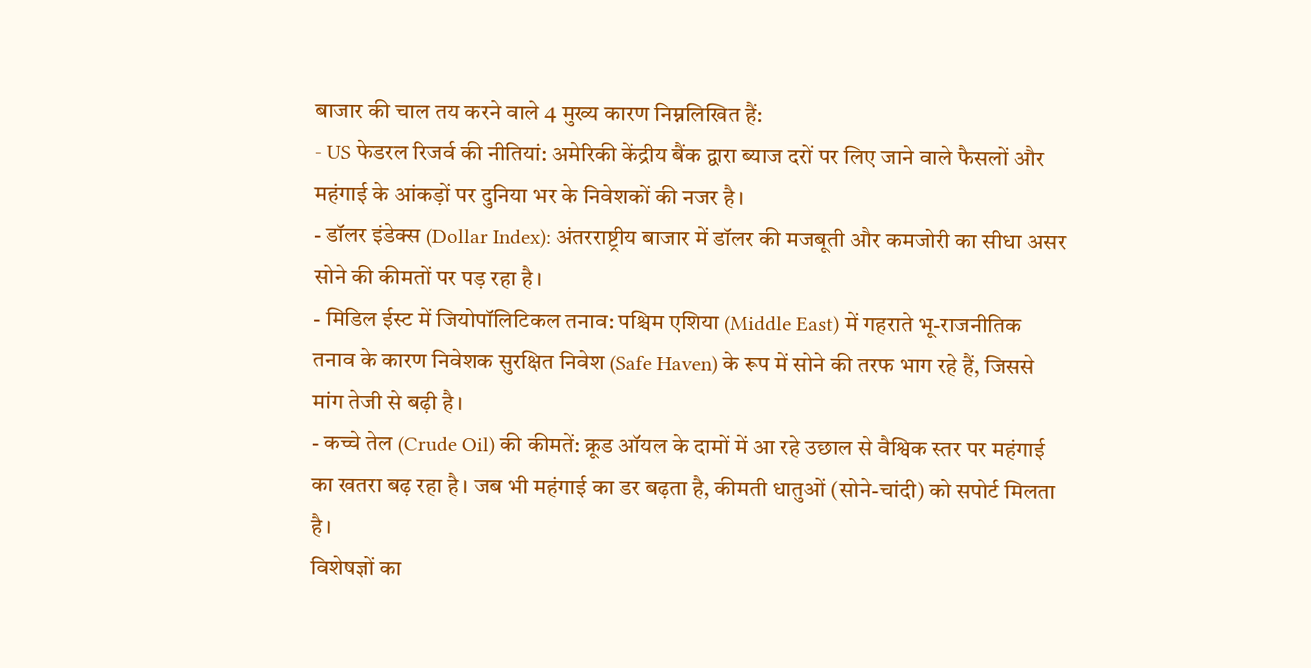बाजार की चाल तय करने वाले 4 मुख्य कारण निम्नलिखित हैं:
- US फेडरल रिजर्व की नीतियां: अमेरिकी केंद्रीय बैंक द्वारा ब्याज दरों पर लिए जाने वाले फैसलों और महंगाई के आंकड़ों पर दुनिया भर के निवेशकों की नजर है।
- डॉलर इंडेक्स (Dollar Index): अंतरराष्ट्रीय बाजार में डॉलर की मजबूती और कमजोरी का सीधा असर सोने की कीमतों पर पड़ रहा है।
- मिडिल ईस्ट में जियोपॉलिटिकल तनाव: पश्चिम एशिया (Middle East) में गहराते भू-राजनीतिक तनाव के कारण निवेशक सुरक्षित निवेश (Safe Haven) के रूप में सोने की तरफ भाग रहे हैं, जिससे मांग तेजी से बढ़ी है।
- कच्चे तेल (Crude Oil) की कीमतें: क्रूड ऑयल के दामों में आ रहे उछाल से वैश्विक स्तर पर महंगाई का खतरा बढ़ रहा है। जब भी महंगाई का डर बढ़ता है, कीमती धातुओं (सोने-चांदी) को सपोर्ट मिलता है।
विशेषज्ञों का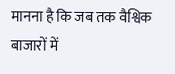मानना है कि जब तक वैश्विक बाजारों में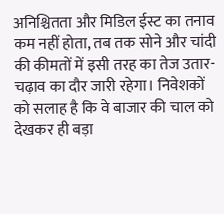अनिश्चितता और मिडिल ईस्ट का तनाव कम नहीं होता, तब तक सोने और चांदी की कीमतों में इसी तरह का तेज उतार-चढ़ाव का दौर जारी रहेगा। निवेशकों को सलाह है कि वे बाजार की चाल को देखकर ही बड़ा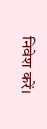निवेश करें।